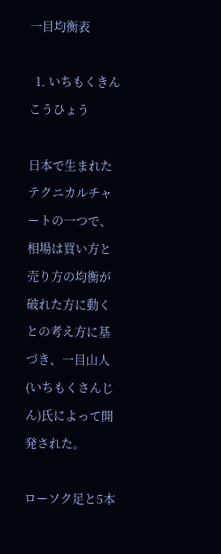一目均衡表

  1. いちもくきんこうひょう

日本で生まれたテクニカルチャートの一つで、相場は買い方と売り方の均衡が破れた方に動くとの考え方に基づき、一目山人(いちもくさんじん)氏によって開発された。

ローソク足と5本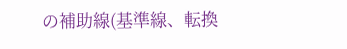の補助線(基準線、転換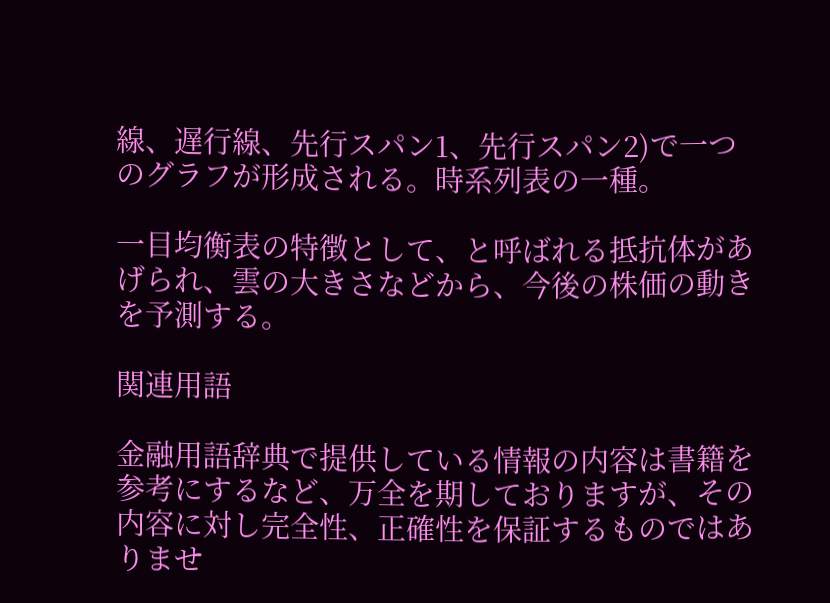線、遅行線、先行スパン1、先行スパン2)で一つのグラフが形成される。時系列表の一種。

一目均衡表の特徴として、と呼ばれる抵抗体があげられ、雲の大きさなどから、今後の株価の動きを予測する。

関連用語

金融用語辞典で提供している情報の内容は書籍を参考にするなど、万全を期しておりますが、その内容に対し完全性、正確性を保証するものではありませ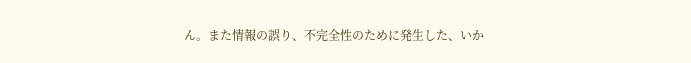ん。また情報の誤り、不完全性のために発生した、いか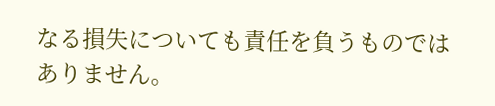なる損失についても責任を負うものではありません。